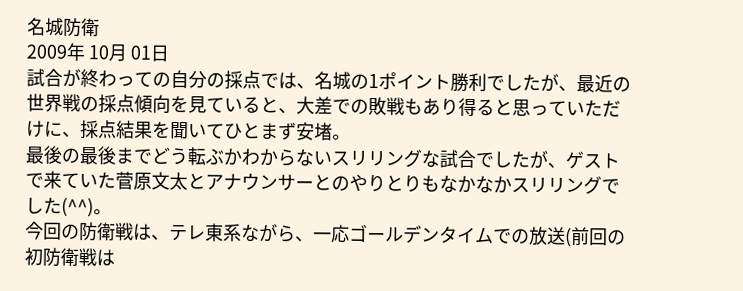名城防衛
2009年 10月 01日
試合が終わっての自分の採点では、名城の1ポイント勝利でしたが、最近の世界戦の採点傾向を見ていると、大差での敗戦もあり得ると思っていただけに、採点結果を聞いてひとまず安堵。
最後の最後までどう転ぶかわからないスリリングな試合でしたが、ゲストで来ていた菅原文太とアナウンサーとのやりとりもなかなかスリリングでした(^^)。
今回の防衛戦は、テレ東系ながら、一応ゴールデンタイムでの放送(前回の初防衛戦は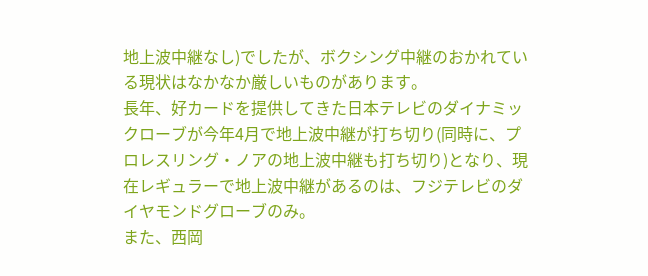地上波中継なし)でしたが、ボクシング中継のおかれている現状はなかなか厳しいものがあります。
長年、好カードを提供してきた日本テレビのダイナミックローブが今年4月で地上波中継が打ち切り(同時に、プロレスリング・ノアの地上波中継も打ち切り)となり、現在レギュラーで地上波中継があるのは、フジテレビのダイヤモンドグローブのみ。
また、西岡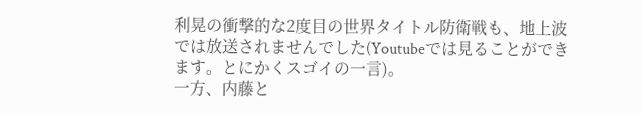利晃の衝撃的な2度目の世界タイトル防衛戦も、地上波では放送されませんでした(Youtubeでは見ることができます。とにかくスゴイの一言)。
一方、内藤と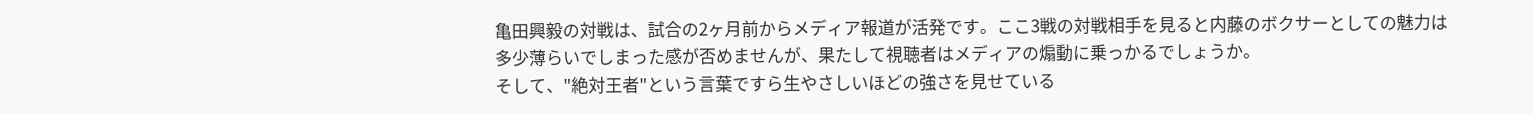亀田興毅の対戦は、試合の2ヶ月前からメディア報道が活発です。ここ3戦の対戦相手を見ると内藤のボクサーとしての魅力は多少薄らいでしまった感が否めませんが、果たして視聴者はメディアの煽動に乗っかるでしょうか。
そして、"絶対王者"という言葉ですら生やさしいほどの強さを見せている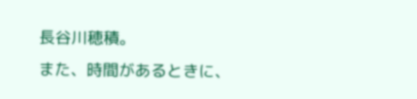長谷川穂積。
また、時間があるときに、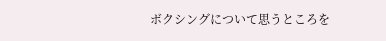ボクシングについて思うところを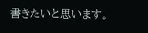書きたいと思います。